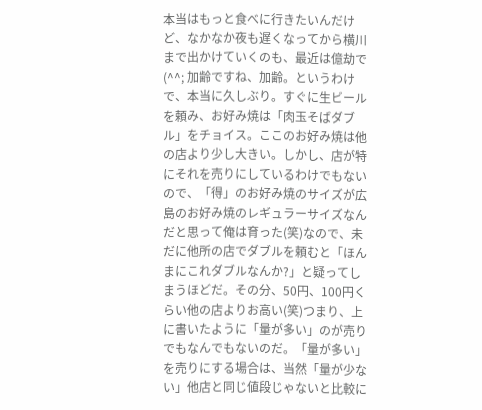本当はもっと食べに行きたいんだけど、なかなか夜も遅くなってから横川まで出かけていくのも、最近は億劫で(^^; 加齢ですね、加齢。というわけで、本当に久しぶり。すぐに生ビールを頼み、お好み焼は「肉玉そばダブル」をチョイス。ここのお好み焼は他の店より少し大きい。しかし、店が特にそれを売りにしているわけでもないので、「得」のお好み焼のサイズが広島のお好み焼のレギュラーサイズなんだと思って俺は育った(笑)なので、未だに他所の店でダブルを頼むと「ほんまにこれダブルなんか?」と疑ってしまうほどだ。その分、50円、100円くらい他の店よりお高い(笑)つまり、上に書いたように「量が多い」のが売りでもなんでもないのだ。「量が多い」を売りにする場合は、当然「量が少ない」他店と同じ値段じゃないと比較に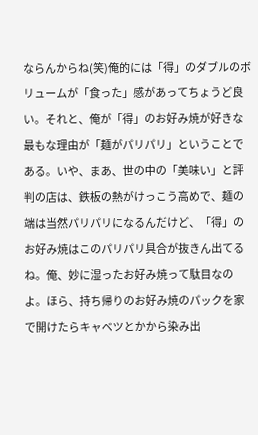ならんからね(笑)俺的には「得」のダブルのボリュームが「食った」感があってちょうど良い。それと、俺が「得」のお好み焼が好きな最もな理由が「麺がパリパリ」ということである。いや、まあ、世の中の「美味い」と評判の店は、鉄板の熱がけっこう高めで、麺の端は当然パリパリになるんだけど、「得」のお好み焼はこのパリパリ具合が抜きん出てるね。俺、妙に湿ったお好み焼って駄目なのよ。ほら、持ち帰りのお好み焼のパックを家で開けたらキャベツとかから染み出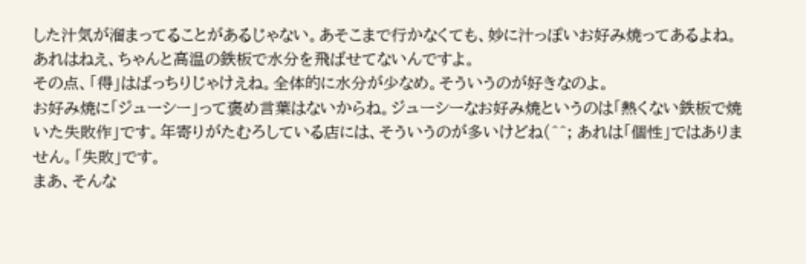した汁気が溜まってることがあるじゃない。あそこまで行かなくても、妙に汁っぽいお好み焼ってあるよね。あれはねえ、ちゃんと高温の鉄板で水分を飛ばせてないんですよ。
その点、「得」はばっちりじゃけえね。全体的に水分が少なめ。そういうのが好きなのよ。
お好み焼に「ジューシー」って褒め言葉はないからね。ジューシーなお好み焼というのは「熱くない鉄板で焼いた失敗作」です。年寄りがたむろしている店には、そういうのが多いけどね(^^; あれは「個性」ではありません。「失敗」です。
まあ、そんな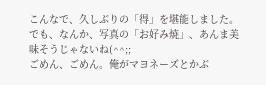こんなで、久しぶりの「得」を堪能しました。
でも、なんか、写真の「お好み焼」、あんま美味そうじゃないね(^^;;
ごめん、ごめん。俺がマヨネーズとかぶ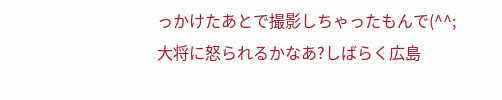っかけたあとで撮影しちゃったもんで(^^;
大将に怒られるかなあ?しばらく広島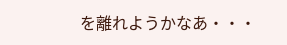を離れようかなあ・・・